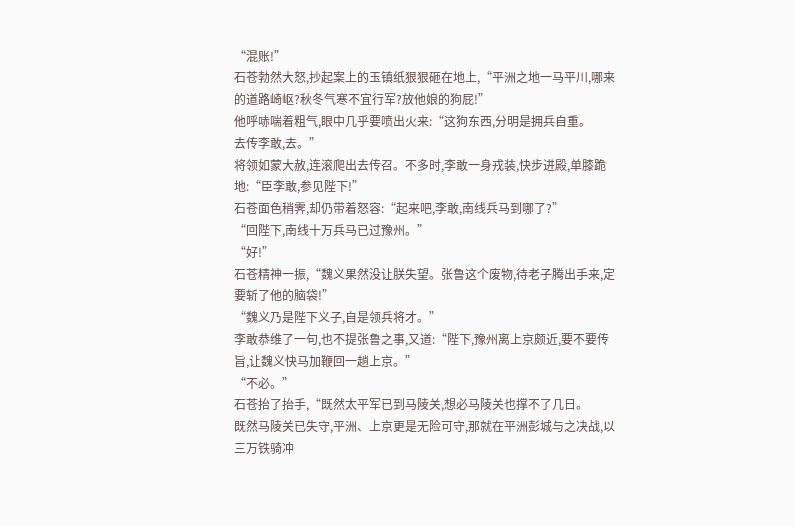“混账!”
石苍勃然大怒,抄起案上的玉镇纸狠狠砸在地上,“平洲之地一马平川,哪来的道路崎岖?秋冬气寒不宜行军?放他娘的狗屁!”
他呼哧喘着粗气,眼中几乎要喷出火来:“这狗东西,分明是拥兵自重。
去传李敢,去。”
将领如蒙大赦,连滚爬出去传召。不多时,李敢一身戎装,快步进殿,单膝跪地:“臣李敢,参见陛下!”
石苍面色稍霁,却仍带着怒容:“起来吧,李敢,南线兵马到哪了?”
“回陛下,南线十万兵马已过豫州。”
“好!”
石苍精神一振,“魏义果然没让朕失望。张鲁这个废物,待老子腾出手来,定要斩了他的脑袋!”
“魏义乃是陛下义子,自是领兵将才。”
李敢恭维了一句,也不提张鲁之事,又道:“陛下,豫州离上京颇近,要不要传旨,让魏义快马加鞭回一趟上京。”
“不必。”
石苍抬了抬手,“既然太平军已到马陵关,想必马陵关也撑不了几日。
既然马陵关已失守,平洲、上京更是无险可守,那就在平洲彭城与之决战,以三万铁骑冲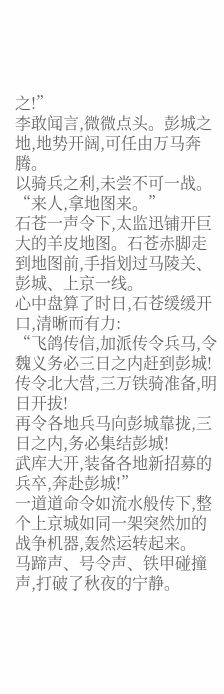之!”
李敢闻言,微微点头。彭城之地,地势开阔,可任由万马奔腾。
以骑兵之利,未尝不可一战。
“来人,拿地图来。”
石苍一声令下,太监迅铺开巨大的羊皮地图。石苍赤脚走到地图前,手指划过马陵关、彭城、上京一线。
心中盘算了时日,石苍缓缓开口,清晰而有力:
“飞鸽传信,加派传令兵马,令魏义务必三日之内赶到彭城!
传令北大营,三万铁骑准备,明日开拔!
再令各地兵马向彭城靠拢,三日之内,务必集结彭城!
武库大开,装备各地新招募的兵卒,奔赴彭城!”
一道道命令如流水般传下,整个上京城如同一架突然加的战争机器,轰然运转起来。
马蹄声、号令声、铁甲碰撞声,打破了秋夜的宁静。